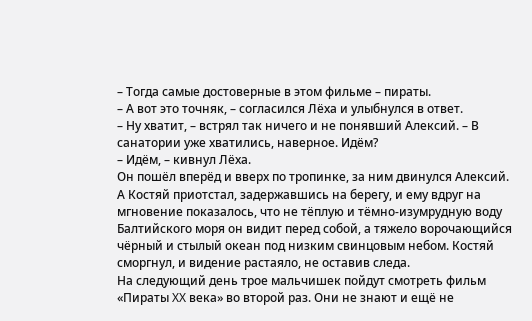– Тогда самые достоверные в этом фильме – пираты.
– А вот это точняк, – согласился Лёха и улыбнулся в ответ.
– Ну хватит, – встрял так ничего и не понявший Алексий. – В санатории уже хватились, наверное. Идём?
– Идём, – кивнул Лёха.
Он пошёл вперёд и вверх по тропинке, за ним двинулся Алексий.
А Костяй приотстал, задержавшись на берегу, и ему вдруг на мгновение показалось, что не тёплую и тёмно-изумрудную воду Балтийского моря он видит перед собой, а тяжело ворочающийся чёрный и стылый океан под низким свинцовым небом. Костяй сморгнул, и видение растаяло, не оставив следа.
На следующий день трое мальчишек пойдут смотреть фильм «Пираты XX века» во второй раз. Они не знают и ещё не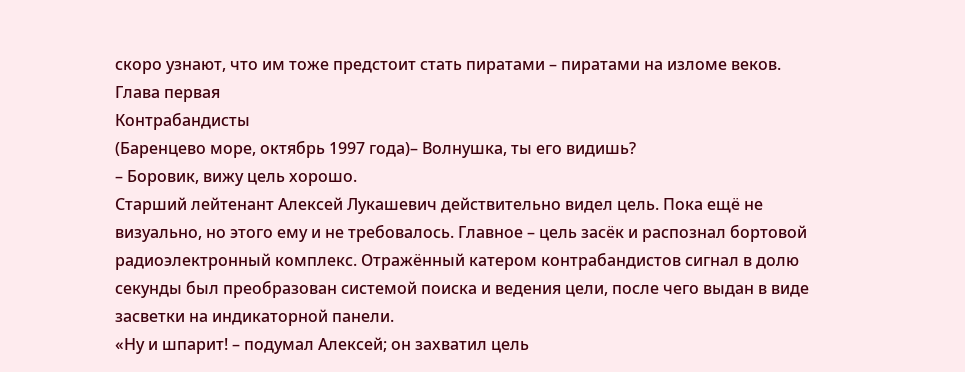скоро узнают, что им тоже предстоит стать пиратами – пиратами на изломе веков.
Глава первая
Контрабандисты
(Баренцево море, октябрь 1997 года)– Волнушка, ты его видишь?
– Боровик, вижу цель хорошо.
Старший лейтенант Алексей Лукашевич действительно видел цель. Пока ещё не визуально, но этого ему и не требовалось. Главное – цель засёк и распознал бортовой радиоэлектронный комплекс. Отражённый катером контрабандистов сигнал в долю секунды был преобразован системой поиска и ведения цели, после чего выдан в виде засветки на индикаторной панели.
«Ну и шпарит! – подумал Алексей; он захватил цель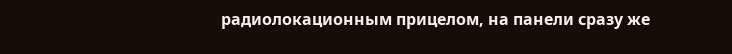радиолокационным прицелом, на панели сразу же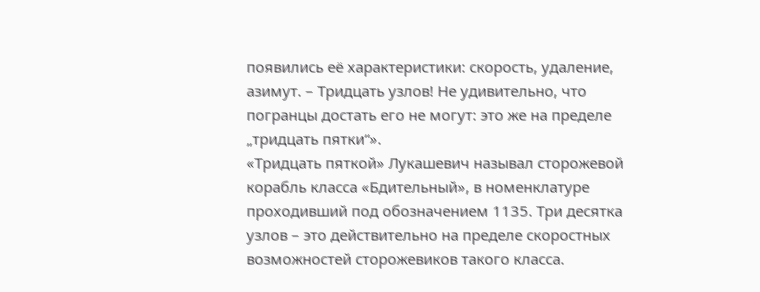появились её характеристики: скорость, удаление, азимут. – Тридцать узлов! Не удивительно, что погранцы достать его не могут: это же на пределе „тридцать пятки“».
«Тридцать пяткой» Лукашевич называл сторожевой корабль класса «Бдительный», в номенклатуре проходивший под обозначением 1135. Три десятка узлов – это действительно на пределе скоростных возможностей сторожевиков такого класса.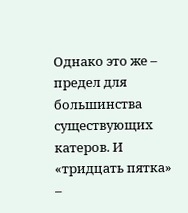Однако это же – предел для большинства существующих катеров. И «тридцать пятка» –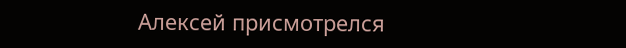Алексей присмотрелся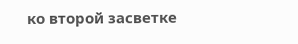ко второй засветке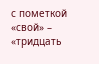с пометкой «свой» – «тридцать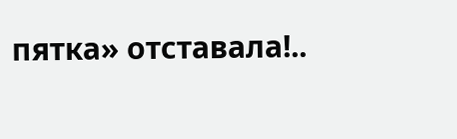пятка» отставала!..